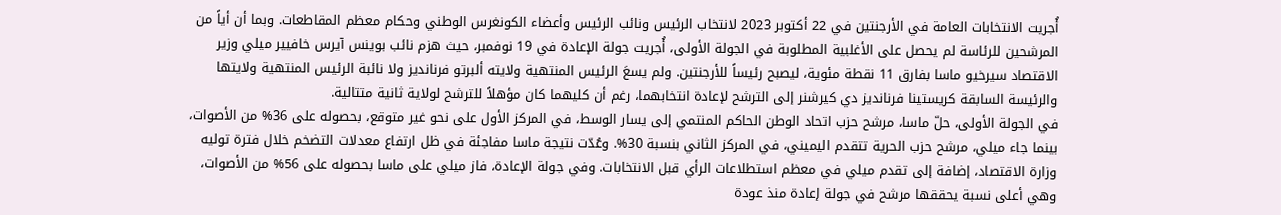أُجريت الانتخابات العامة في الأرجنتين في 22 أكتوبر 2023 لانتخاب الرئيس ونائب الرئيس وأعضاء الكونغرس الوطني وحكام معظم المقاطعات. وبما أن أياً من المرشحين للرئاسة لم يحصل على الأغلبية المطلوبة في الجولة الأولى، أُجريت جولة الإعادة في 19 نوفمبر، حيث هزم نائب بوينس آيرس خافيير ميلي وزير الاقتصاد سيرخيو ماسا بفارق 11 نقطة مئوية، ليصبح رئيساً للأرجنتين. ولم يسعَ الرئيس المنتهية ولايته ألبرتو فرنانديز ولا نائبة الرئيس المنتهية ولايتها والرئيسة السابقة كريستينا فرنانديز دي كيرشنر إلى الترشح لإعادة انتخابهما، رغم أن كليهما كان مؤهلاً للترشح لولاية ثانية متتالية.
في الجولة الأولى، حلّ ماسا، مرشح حزب اتحاد الوطن الحاكم المنتمي إلى يسار الوسط، في المركز الأول على نحو غير متوقع، بحصوله على 36% من الأصوات، بينما جاء ميلي، مرشح حزب الحرية تتقدم اليميني، في المركز الثاني بنسبة 30%. وعُدّت نتيجة ماسا مفاجئة في ظل ارتفاع معدلات التضخم خلال فترة توليه وزارة الاقتصاد، إضافة إلى تقدم ميلي في معظم استطلاعات الرأي قبل الانتخابات. وفي جولة الإعادة، فاز ميلي على ماسا بحصوله على 56% من الأصوات، وهي أعلى نسبة يحققها مرشح في جولة إعادة منذ عودة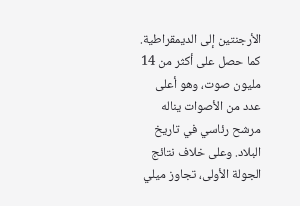الأرجنتين إلى الديمقراطية. كما حصل على أكثر من 14 مليون صوت، وهو أعلى عدد من الأصوات يناله مرشح رئاسي في تاريخ البلاد. وعلى خلاف نتائج الجولة الأولى، تجاوز ميلي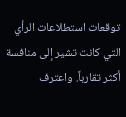توقعات استطلاعات الرأي التي كانت تشير إلى منافسة أكثر تقارباً. واعترف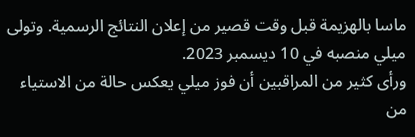ماسا بالهزيمة قبل وقت قصير من إعلان النتائج الرسمية. وتولى ميلي منصبه في 10 ديسمبر 2023.
ورأى كثير من المراقبين أن فوز ميلي يعكس حالة من الاستياء من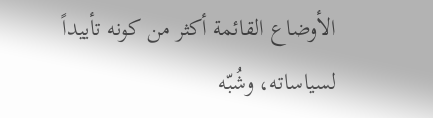الأوضاع القائمة أكثر من كونه تأييداً لسياساته، وشُبّه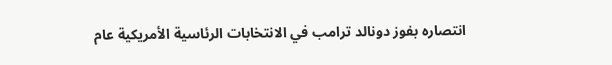انتصاره بفوز دونالد ترامب في الانتخابات الرئاسية الأمريكية عام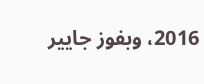2016، وبفوز جايير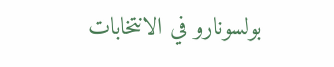بولسونارو في الانتخابات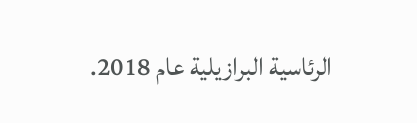الرئاسية البرازيلية عام 2018.